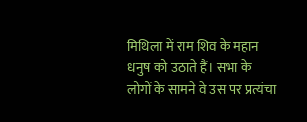मिथिला में राम शिव के महान धनुष को उठाते हैं। सभा के लोगों के सामने वे उस पर प्रत्यंचा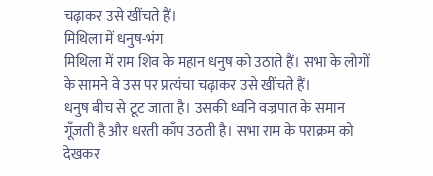चढ़ाकर उसे खींचते हैं।
मिथिला में धनुष-भंग
मिथिला में राम शिव के महान धनुष को उठाते हैं। सभा के लोगों के सामने वे उस पर प्रत्यंचा चढ़ाकर उसे खींचते हैं।
धनुष बीच से टूट जाता है। उसकी ध्वनि वज्रपात के समान गूँजती है और धरती काँप उठती है। सभा राम के पराक्रम को देखकर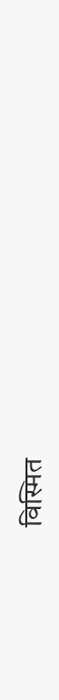विस्मित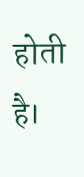होती है।